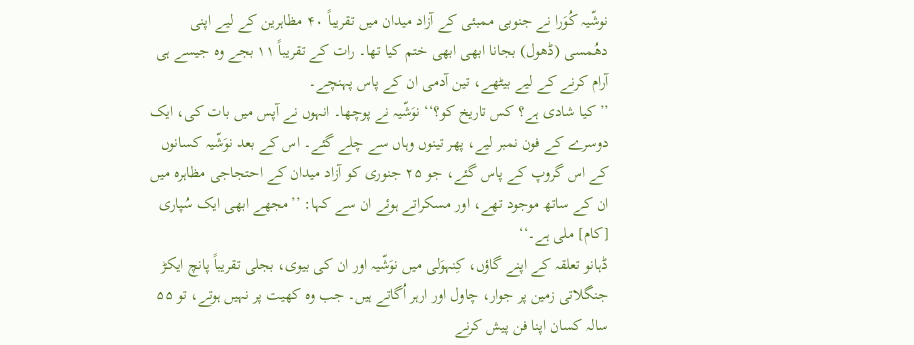نوشّیہ کُوَرا نے جنوبی ممبئی کے آزاد میدان میں تقریباً ۴۰ مظاہرین کے لیے اپنی دھُمسی (ڈھول) بجانا ابھی ابھی ختم کیا تھا۔ رات کے تقریباً ۱۱ بجے وہ جیسے ہی آرام کرنے کے لیے بیٹھے، تین آدمی ان کے پاس پہنچے۔
’’کیا شادی ہے؟ کس تاریخ کو؟‘‘ نوَشّیہ نے پوچھا۔ انہوں نے آپس میں بات کی، ایک دوسرے کے فون نمبر لیے، پھر تینوں وہاں سے چلے گئے۔ اس کے بعد نوَشّیہ کسانوں کے اس گروپ کے پاس گئے، جو ۲۵ جنوری کو آزاد میدان کے احتجاجی مظاہرہ میں ان کے ساتھ موجود تھے، اور مسکراتے ہوئے ان سے کہا: ’’مجھے ابھی ایک سُپاری [کام] ملی ہے۔‘‘
ڈہانو تعلقہ کے اپنے گاؤں، کِنہوَلی میں نوَشّیہ اور ان کی بیوی، بجلی تقریباً پانچ ایکڑ جنگلاتی زمین پر جوار، چاول اور ارہر اُگاتے ہیں۔ جب وہ کھیت پر نہیں ہوتے، تو ۵۵ سالہ کسان اپنا فن پیش کرنے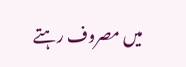میں مصروف رہتے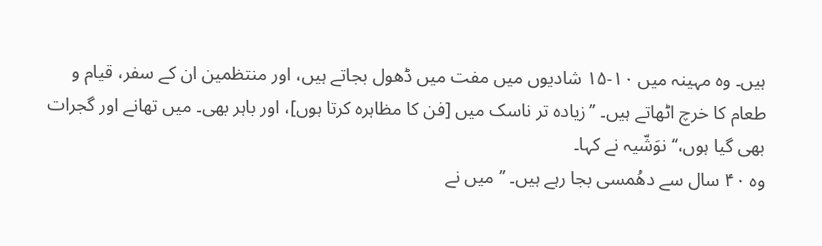ہیں۔ وہ مہینہ میں ۱۰-۱۵ شادیوں میں مفت میں ڈھول بجاتے ہیں، اور منتظمین ان کے سفر، قیام و طعام کا خرچ اٹھاتے ہیں۔ ’’زیادہ تر ناسک میں [فن کا مظاہرہ کرتا ہوں]، اور باہر بھی۔ میں تھانے اور گجرات بھی گیا ہوں،‘‘ نوَشّیہ نے کہا۔
وہ ۴۰ سال سے دھُمسی بجا رہے ہیں۔ ’’میں نے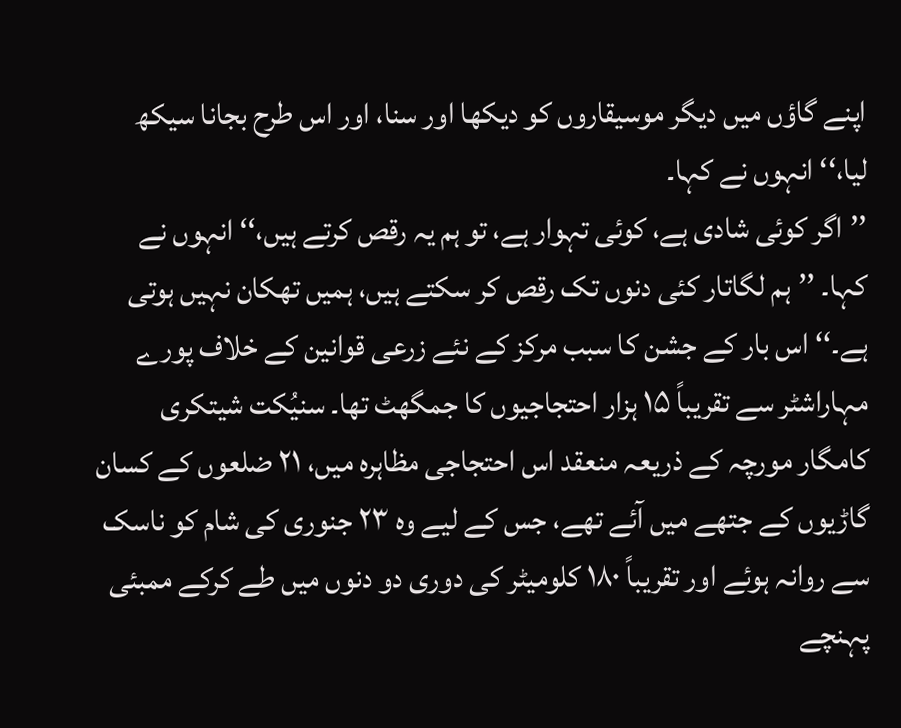اپنے گاؤں میں دیگر موسیقاروں کو دیکھا اور سنا، اور اس طرح بجانا سیکھ لیا،‘‘ انہوں نے کہا۔
’’اگر کوئی شادی ہے، کوئی تہوار ہے، تو ہم یہ رقص کرتے ہیں،‘‘ انہوں نے کہا۔ ’’ہم لگاتار کئی دنوں تک رقص کر سکتے ہیں، ہمیں تھکان نہیں ہوتی ہے۔‘‘ اس بار کے جشن کا سبب مرکز کے نئے زرعی قوانین کے خلاف پورے مہاراشٹر سے تقریباً ۱۵ ہزار احتجاجیوں کا جمگھٹ تھا۔ سنیُکت شیتکری کامگار مورچہ کے ذریعہ منعقد اس احتجاجی مظاہرہ میں، ۲۱ ضلعوں کے کسان گاڑیوں کے جتھے میں آئے تھے، جس کے لیے وہ ۲۳ جنوری کی شام کو ناسک سے روانہ ہوئے اور تقریباً ۱۸۰ کلومیٹر کی دوری دو دنوں میں طے کرکے ممبئی پہنچے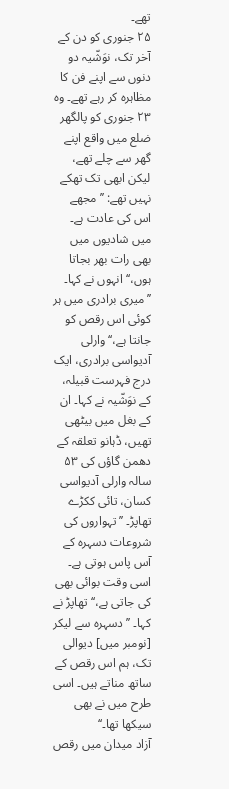تھے۔
۲۵ جنوری کو دن کے آخر تک، نوَشّیہ دو دنوں سے اپنے فن کا مظاہرہ کر رہے تھے۔ وہ ۲۳ جنوری کو پالگھر ضلع میں واقع اپنے گھر سے چلے تھے، لیکن ابھی تک تھکے نہیں تھے: ’’مجھے اس کی عادت ہے۔ میں شادیوں میں بھی رات بھر بجاتا ہوں،‘‘ انہوں نے کہا۔
’’میری برادری میں ہر کوئی اس رقص کو جانتا ہے،‘‘ وارلی آدیواسی برادری، ایک درج فہرست قبیلہ، کے نوَشّیہ نے کہا۔ ان کے بغل میں بیٹھی تھیں، ڈہانو تعلقہ کے دھمن گاؤں کی ۵۳ سالہ وارلی آدیواسی کسان، تائی ککڑے تھاپڑ۔ ’’تہواروں کی شروعات دسہرہ کے آس پاس ہوتی ہے۔ اسی وقت بوائی بھی کی جاتی ہے،‘‘ تھاپڑ نے کہا۔ ’’دسہرہ سے لیکر [نومبر میں] دیوالی تک، ہم اس رقص کے ساتھ مناتے ہیں۔ اسی طرح میں نے بھی سیکھا تھا۔‘‘
آزاد میدان میں رقص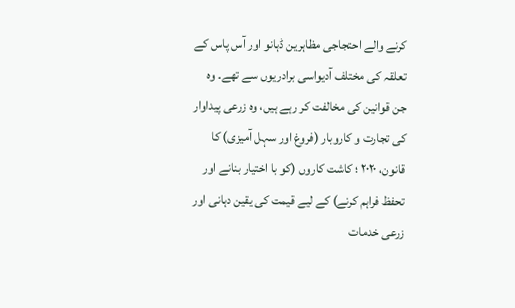کرنے والے احتجاجی مظاہرین ڈہانو اور آس پاس کے تعلقہ کی مختلف آدیواسی برادریوں سے تھے۔ وہ جن قوانین کی مخالفت کر رہے ہیں، وہ زرعی پیداوار کی تجارت و کاروبار (فروغ اور سہل آمیزی) کا قانون، ۲۰۲۰ ؛ کاشت کاروں (کو با اختیار بنانے اور تحفظ فراہم کرنے) کے لیے قیمت کی یقین دہانی اور زرعی خدمات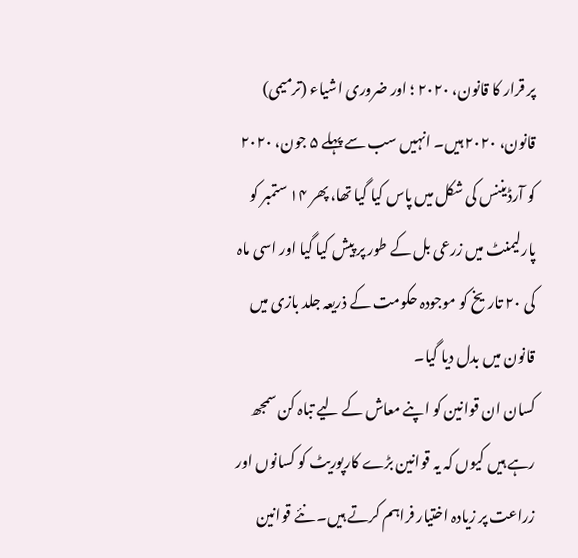پر قرار کا قانون، ۲۰۲۰ ؛ اور ضروری اشیاء (ترمیمی) قانون، ۲۰۲۰ ہیں۔ انہیں سب سے پہلے ۵ جون، ۲۰۲۰ کو آرڈیننس کی شکل میں پاس کیا گیا تھا، پھر ۱۴ ستمبر کو پارلیمنٹ میں زرعی بل کے طور پر پیش کیا گیا اور اسی ماہ کی ۲۰ تاریخ کو موجودہ حکومت کے ذریعہ جلد بازی میں قانون میں بدل دیا گیا۔
کسان ان قوانین کو اپنے معاش کے لیے تباہ کن سمجھ رہے ہیں کیوں کہ یہ قوانین بڑے کارپوریٹ کو کسانوں اور زراعت پر زیادہ اختیار فراہم کرتے ہیں۔ نئے قوانین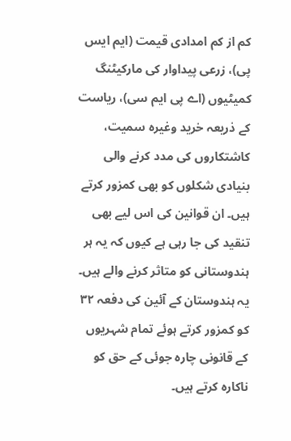کم از کم امدادی قیمت (ایم ایس پی)، زرعی پیداوار کی مارکیٹنگ کمیٹیوں (اے پی ایم سی)، ریاست کے ذریعہ خرید وغیرہ سمیت، کاشتکاروں کی مدد کرنے والی بنیادی شکلوں کو بھی کمزور کرتے ہیں۔ ان قوانین کی اس لیے بھی تنقید کی جا رہی ہے کیوں کہ یہ ہر ہندوستانی کو متاثر کرنے والے ہیں۔ یہ ہندوستان کے آئین کی دفعہ ۳۲ کو کمزور کرتے ہوئے تمام شہریوں کے قانونی چارہ جوئی کے حق کو ناکارہ کرتے ہیں۔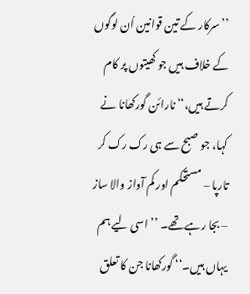’’سرکار کے تین قوانین اُن لوگوں کے خلاف ہیں جو کھیتوں پر کام کرتے ہیں،‘‘ نارائن گورکھانا نے کہا، جو صبح سے ہی رک رک کر تارپا – مستحکم اور کم آواز والا ساز – بجا رہے تھے۔ ’’اسی لیے ہم یہاں ہیں۔‘‘ گورکھانا جن کا تعلق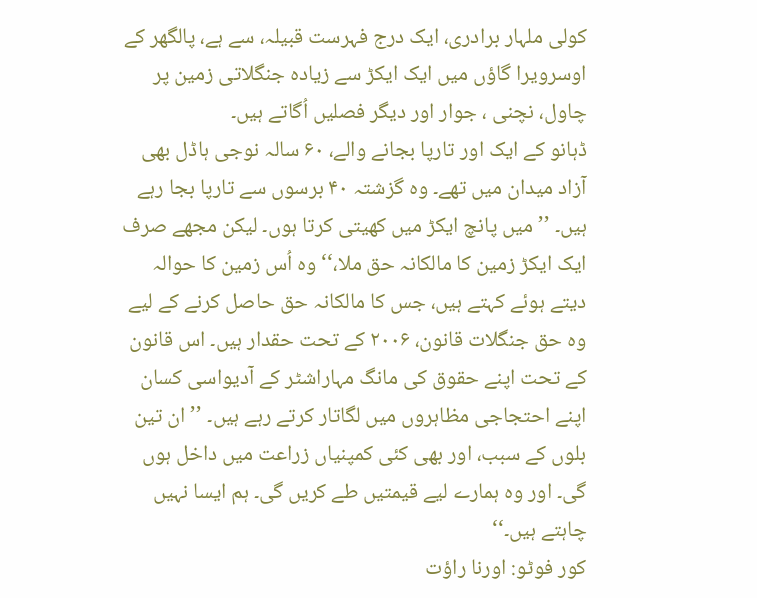کولی ملہار برادری، ایک درج فہرست قبیلہ، سے ہے، پالگھر کے اوسرویرا گاؤں میں ایک ایکڑ سے زیادہ جنگلاتی زمین پر چاول، نچنی ، جوار اور دیگر فصلیں اُگاتے ہیں۔
ڈہانو کے ایک اور تارپا بجانے والے، ۶۰ سالہ نوجی ہاڈل بھی آزاد میدان میں تھے۔ وہ گزشتہ ۴۰ برسوں سے تارپا بجا رہے ہیں۔ ’’میں پانچ ایکڑ میں کھیتی کرتا ہوں۔ لیکن مجھے صرف ایک ایکڑ زمین کا مالکانہ حق ملا،‘‘ وہ اُس زمین کا حوالہ دیتے ہوئے کہتے ہیں، جس کا مالکانہ حق حاصل کرنے کے لیے وہ حق جنگلات قانون، ۲۰۰۶ کے تحت حقدار ہیں۔ اس قانون کے تحت اپنے حقوق کی مانگ مہاراشٹر کے آدیواسی کسان اپنے احتجاجی مظاہروں میں لگاتار کرتے رہے ہیں۔ ’’ان تین بلوں کے سبب، اور بھی کئی کمپنیاں زراعت میں داخل ہوں گی۔ اور وہ ہمارے لیے قیمتیں طے کریں گی۔ ہم ایسا نہیں چاہتے ہیں۔‘‘
کور فوٹو: اورنا راؤت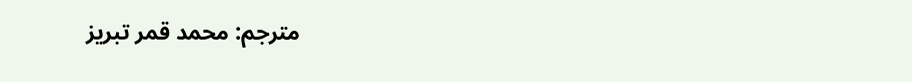مترجم: محمد قمر تبریز